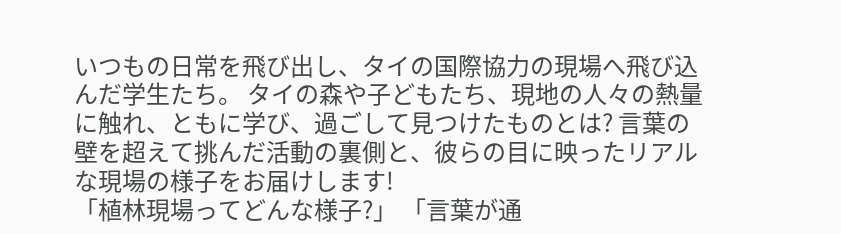いつもの日常を飛び出し、タイの国際協力の現場へ飛び込んだ学生たち。 タイの森や子どもたち、現地の人々の熱量に触れ、ともに学び、過ごして見つけたものとは? 言葉の壁を超えて挑んだ活動の裏側と、彼らの目に映ったリアルな現場の様子をお届けします!
「植林現場ってどんな様子?」 「言葉が通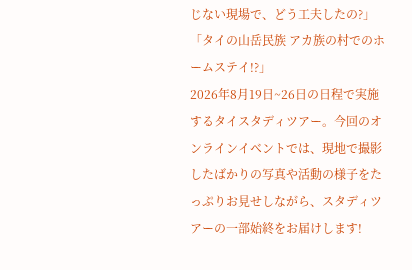じない現場で、どう工夫したの?」 「タイの山岳民族 アカ族の村でのホームステイ!?」
2026年8月19日~26日の日程で実施するタイスタディツアー。今回のオンラインイベントでは、現地で撮影したばかりの写真や活動の様子をたっぷりお見せしながら、スタディツアーの一部始終をお届けします!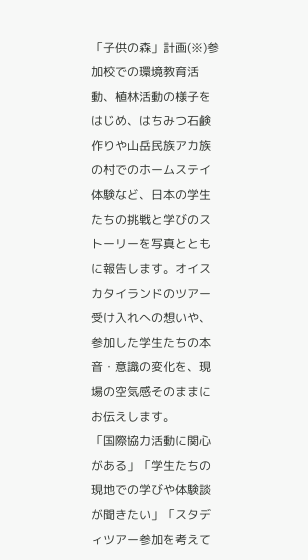「子供の森」計画(※)参加校での環境教育活動、植林活動の様子をはじめ、はちみつ石鹸作りや山岳民族アカ族の村でのホームステイ体験など、日本の学生たちの挑戦と学びのストーリーを写真とともに報告します。オイスカタイランドのツアー受け入れへの想いや、参加した学生たちの本音・意識の変化を、現場の空気感そのままにお伝えします。
「国際協力活動に関心がある」「学生たちの現地での学びや体験談が聞きたい」「スタディツアー参加を考えて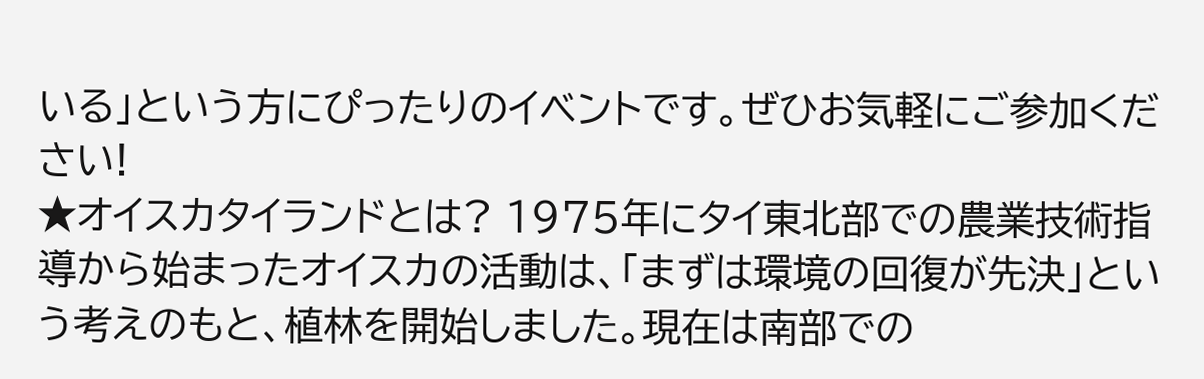いる」という方にぴったりのイベントです。ぜひお気軽にご参加ください!
★オイスカタイランドとは? 1975年にタイ東北部での農業技術指導から始まったオイスカの活動は、「まずは環境の回復が先決」という考えのもと、植林を開始しました。現在は南部での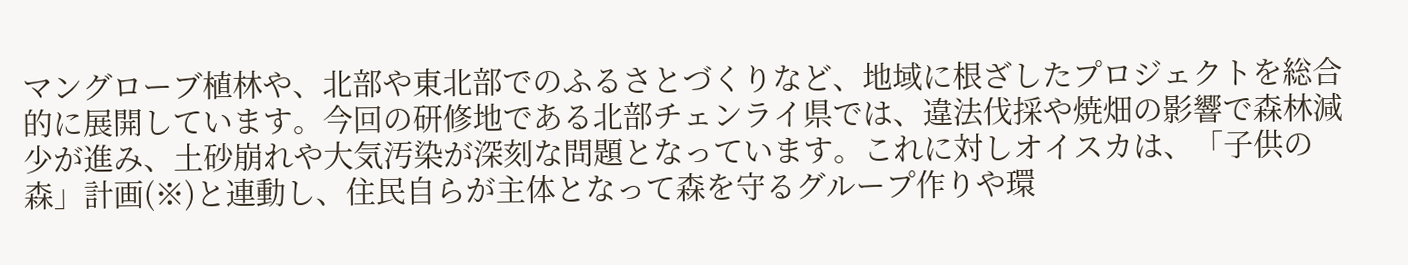マングローブ植林や、北部や東北部でのふるさとづくりなど、地域に根ざしたプロジェクトを総合的に展開しています。今回の研修地である北部チェンライ県では、違法伐採や焼畑の影響で森林減少が進み、土砂崩れや大気汚染が深刻な問題となっています。これに対しオイスカは、「子供の森」計画(※)と連動し、住民自らが主体となって森を守るグループ作りや環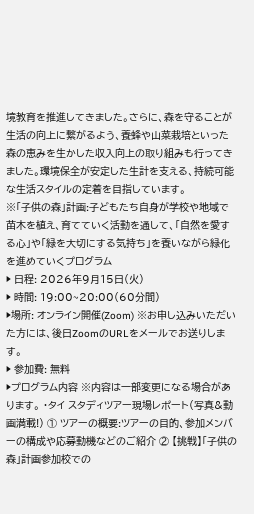境教育を推進してきました。さらに、森を守ることが生活の向上に繋がるよう、養蜂や山菜栽培といった森の恵みを生かした収入向上の取り組みも行ってきました。環境保全が安定した生計を支える、持続可能な生活スタイルの定着を目指しています。
※「子供の森」計画:子どもたち自身が学校や地域で苗木を植え、育てていく活動を通して、「自然を愛する心」や「緑を大切にする気持ち」を養いながら緑化を進めていくプログラム
▶ 日程: 2026年9月15日(火)
▶ 時間: 19:00~20:00(60分間)
▶場所: オンライン開催(Zoom) ※お申し込みいただいた方には、後日ZoomのURLをメールでお送りします。
▶ 参加費: 無料
▶プログラム内容 ※内容は一部変更になる場合があります。 ・タイ スタディツアー現場レポート(写真&動画満載!) ① ツアーの概要:ツアーの目的、参加メンバーの構成や応募動機などのご紹介 ② 【挑戦】「子供の森」計画参加校での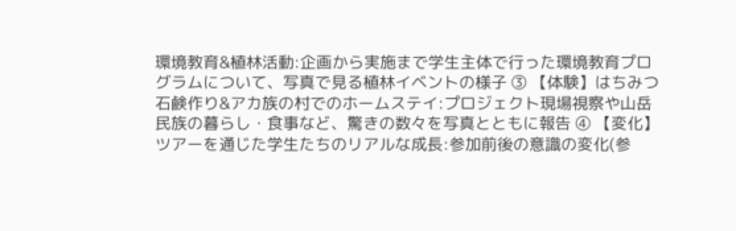環境教育&植林活動:企画から実施まで学生主体で行った環境教育プログラムについて、写真で見る植林イベントの様子 ③ 【体験】はちみつ石鹸作り&アカ族の村でのホームステイ:プロジェクト現場視察や山岳民族の暮らし・食事など、驚きの数々を写真とともに報告 ④ 【変化】ツアーを通じた学生たちのリアルな成長:参加前後の意識の変化(参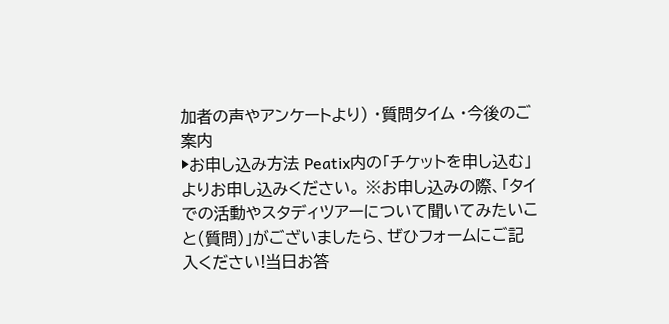加者の声やアンケートより) ・質問タイム ・今後のご案内
▶お申し込み方法 Peatix内の「チケットを申し込む」 よりお申し込みください。 ※お申し込みの際、「タイでの活動やスタディツアーについて聞いてみたいこと(質問)」がございましたら、ぜひフォームにご記入ください!当日お答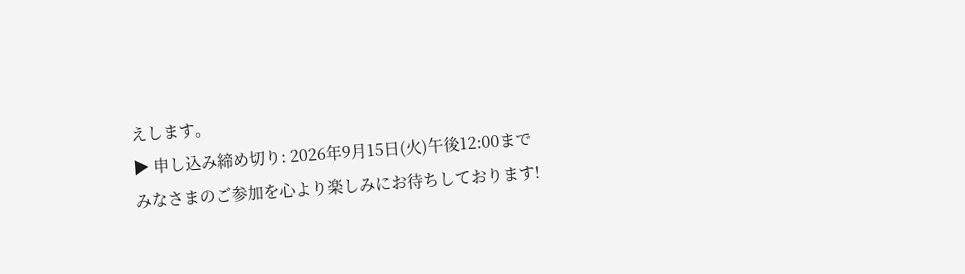えします。
▶ 申し込み締め切り: 2026年9月15日(火)午後12:00まで
みなさまのご参加を心より楽しみにお待ちしております!